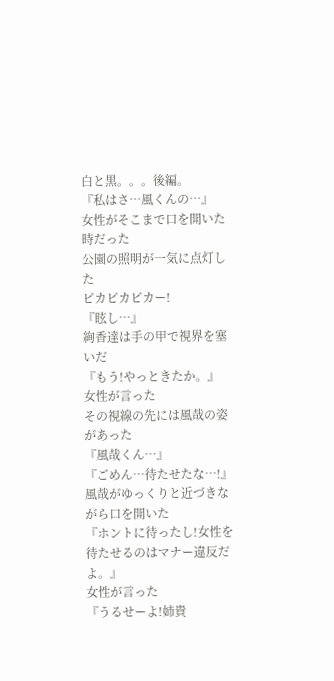白と黒。。。後編。
『私はさ…風くんの…』
女性がそこまで口を開いた時だった
公園の照明が一気に点灯した
ピカピカピカー!
『眩し…』
絢香達は手の甲で視界を塞いだ
『もう!やっときたか。』
女性が言った
その視線の先には風哉の姿があった
『風哉くん…』
『ごめん…待たせたな…!』
風哉がゆっくりと近づきながら口を開いた
『ホントに待ったし!女性を待たせるのはマナー違反だよ。』
女性が言った
『うるせーよ!姉貴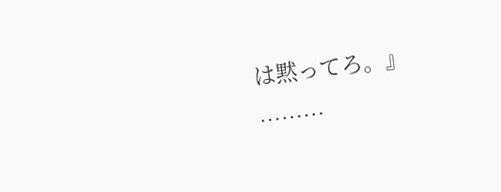は黙ってろ。』
………